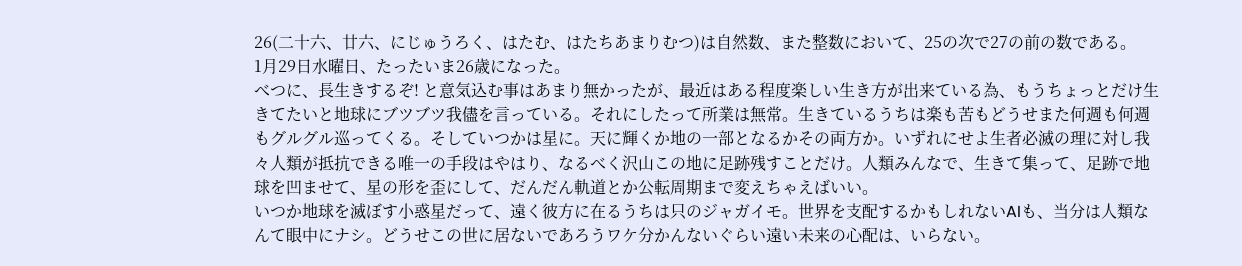26(二十六、廿六、にじゅうろく、はたむ、はたちあまりむつ)は自然数、また整数において、25の次で27の前の数である。
1月29日水曜日、たったいま26歳になった。
べつに、長生きするぞ! と意気込む事はあまり無かったが、最近はある程度楽しい生き方が出来ている為、もうちょっとだけ生きてたいと地球にブツブツ我儘を言っている。それにしたって所業は無常。生きているうちは楽も苦もどうせまた何週も何週もグルグル巡ってくる。そしていつかは星に。天に輝くか地の一部となるかその両方か。いずれにせよ生者必滅の理に対し我々人類が抵抗できる唯一の手段はやはり、なるべく沢山この地に足跡残すことだけ。人類みんなで、生きて集って、足跡で地球を凹ませて、星の形を歪にして、だんだん軌道とか公転周期まで変えちゃえばいい。
いつか地球を滅ぼす小惑星だって、遠く彼方に在るうちは只のジャガイモ。世界を支配するかもしれないAIも、当分は人類なんて眼中にナシ。どうせこの世に居ないであろうワケ分かんないぐらい遠い未来の心配は、いらない。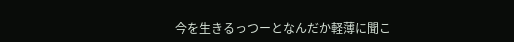今を生きるっつーとなんだか軽薄に聞こ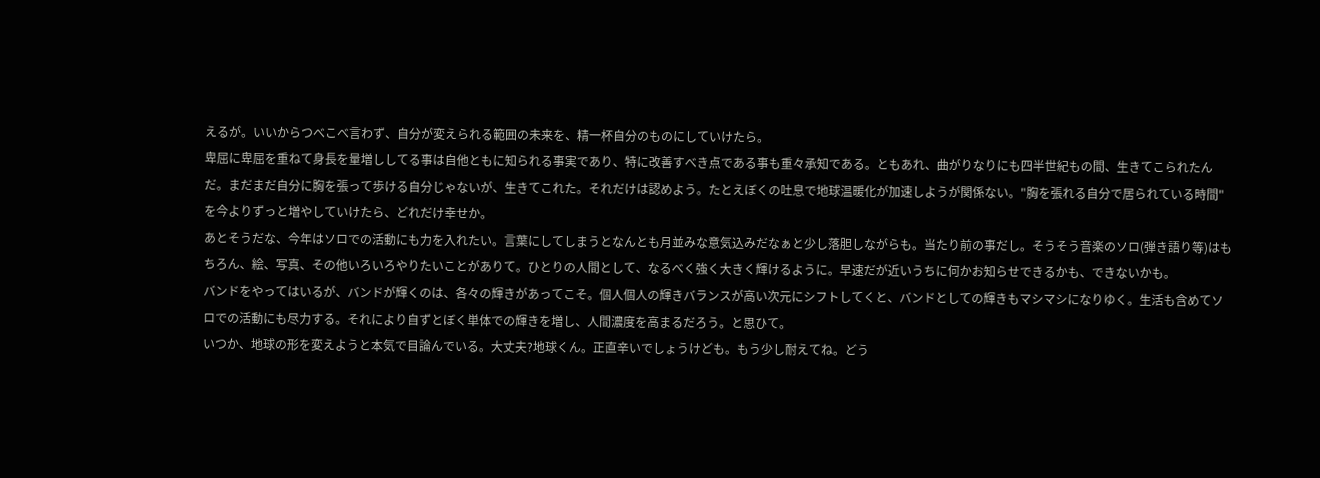えるが。いいからつべこべ言わず、自分が変えられる範囲の未来を、精一杯自分のものにしていけたら。
卑屈に卑屈を重ねて身長を量増ししてる事は自他ともに知られる事実であり、特に改善すべき点である事も重々承知である。ともあれ、曲がりなりにも四半世紀もの間、生きてこられたんだ。まだまだ自分に胸を張って歩ける自分じゃないが、生きてこれた。それだけは認めよう。たとえぼくの吐息で地球温暖化が加速しようが関係ない。"胸を張れる自分で居られている時間"を今よりずっと増やしていけたら、どれだけ幸せか。
あとそうだな、今年はソロでの活動にも力を入れたい。言葉にしてしまうとなんとも月並みな意気込みだなぁと少し落胆しながらも。当たり前の事だし。そうそう音楽のソロ(弾き語り等)はもちろん、絵、写真、その他いろいろやりたいことがありて。ひとりの人間として、なるべく強く大きく輝けるように。早速だが近いうちに何かお知らせできるかも、できないかも。
バンドをやってはいるが、バンドが輝くのは、各々の輝きがあってこそ。個人個人の輝きバランスが高い次元にシフトしてくと、バンドとしての輝きもマシマシになりゆく。生活も含めてソロでの活動にも尽力する。それにより自ずとぼく単体での輝きを増し、人間濃度を高まるだろう。と思ひて。
いつか、地球の形を変えようと本気で目論んでいる。大丈夫?地球くん。正直辛いでしょうけども。もう少し耐えてね。どう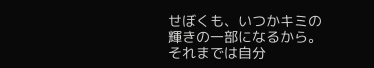せぼくも、いつかキミの輝きの一部になるから。
それまでは自分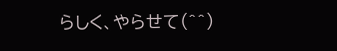らしく、やらせて(^^)